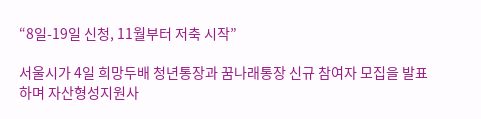“8일-19일 신청, 11월부터 저축 시작”

서울시가 4일 희망두배 청년통장과 꿈나래통장 신규 참여자 모집을 발표하며 자산형성지원사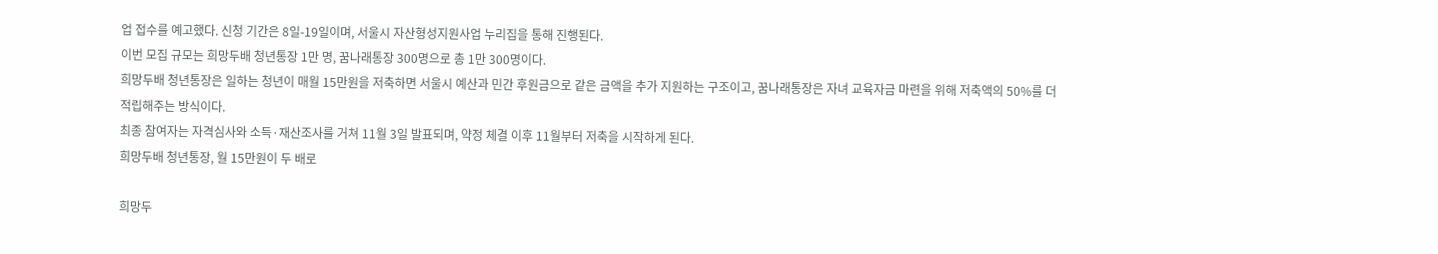업 접수를 예고했다. 신청 기간은 8일-19일이며, 서울시 자산형성지원사업 누리집을 통해 진행된다.
이번 모집 규모는 희망두배 청년통장 1만 명, 꿈나래통장 300명으로 총 1만 300명이다.
희망두배 청년통장은 일하는 청년이 매월 15만원을 저축하면 서울시 예산과 민간 후원금으로 같은 금액을 추가 지원하는 구조이고, 꿈나래통장은 자녀 교육자금 마련을 위해 저축액의 50%를 더 적립해주는 방식이다.
최종 참여자는 자격심사와 소득·재산조사를 거쳐 11월 3일 발표되며, 약정 체결 이후 11월부터 저축을 시작하게 된다.
희망두배 청년통장, 월 15만원이 두 배로

희망두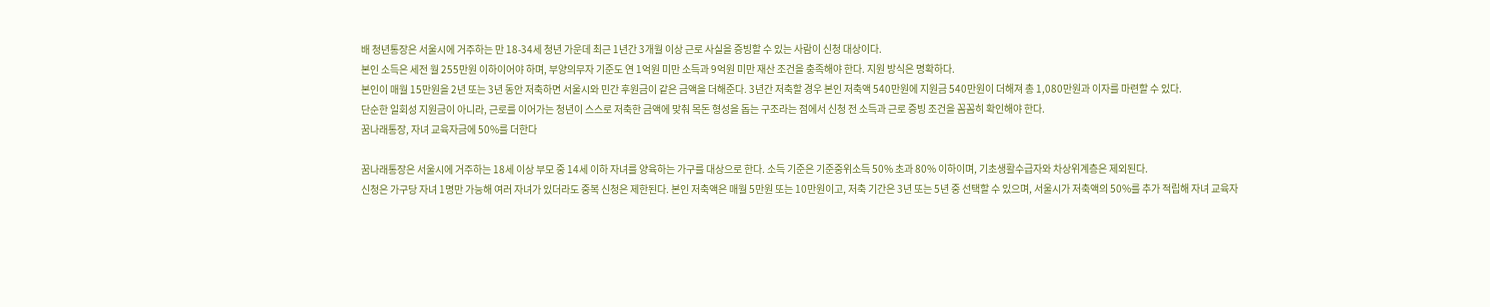배 청년통장은 서울시에 거주하는 만 18-34세 청년 가운데 최근 1년간 3개월 이상 근로 사실을 증빙할 수 있는 사람이 신청 대상이다.
본인 소득은 세전 월 255만원 이하이어야 하며, 부양의무자 기준도 연 1억원 미만 소득과 9억원 미만 재산 조건을 충족해야 한다. 지원 방식은 명확하다.
본인이 매월 15만원을 2년 또는 3년 동안 저축하면 서울시와 민간 후원금이 같은 금액을 더해준다. 3년간 저축할 경우 본인 저축액 540만원에 지원금 540만원이 더해져 총 1,080만원과 이자를 마련할 수 있다.
단순한 일회성 지원금이 아니라, 근로를 이어가는 청년이 스스로 저축한 금액에 맞춰 목돈 형성을 돕는 구조라는 점에서 신청 전 소득과 근로 증빙 조건을 꼼꼼히 확인해야 한다.
꿈나래통장, 자녀 교육자금에 50%를 더한다

꿈나래통장은 서울시에 거주하는 18세 이상 부모 중 14세 이하 자녀를 양육하는 가구를 대상으로 한다. 소득 기준은 기준중위소득 50% 초과 80% 이하이며, 기초생활수급자와 차상위계층은 제외된다.
신청은 가구당 자녀 1명만 가능해 여러 자녀가 있더라도 중복 신청은 제한된다. 본인 저축액은 매월 5만원 또는 10만원이고, 저축 기간은 3년 또는 5년 중 선택할 수 있으며, 서울시가 저축액의 50%를 추가 적립해 자녀 교육자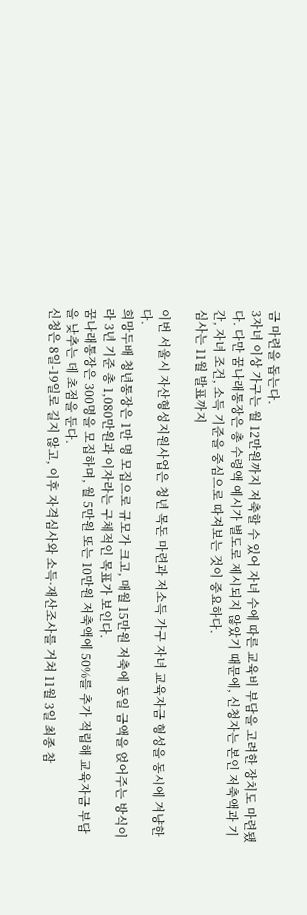금 마련을 돕는다.
3자녀 이상 가구는 월 12만원까지 저축할 수 있어 자녀 수에 따른 교육비 부담을 고려한 장치도 마련됐다. 다만 꿈나래통장은 총 수령액 예시가 별도로 제시되지 않았기 때문에, 신청자는 본인 저축액과 기간, 자녀 조건, 소득 기준을 중심으로 따져보는 것이 중요하다.
심사는 11월 발표까지

이번 서울시 자산형성지원사업은 청년 목돈 마련과 저소득 가구 자녀 교육자금 형성을 동시에 겨냥한다.
희망두배 청년통장은 1만 명 모집으로 규모가 크고, 매월 15만원 저축에 동일 금액을 얹어주는 방식이라 3년 기준 총 1,080만원과 이자라는 구체적인 목표가 보인다.
꿈나래통장은 300명을 모집하며, 월 5만원 또는 10만원 저축액에 50%를 추가 적립해 교육자금 부담을 낮추는 데 초점을 둔다.
신청은 8일-19일로 길지 않고, 이후 자격심사와 소득·재산조사를 거쳐 11월 3일 최종 참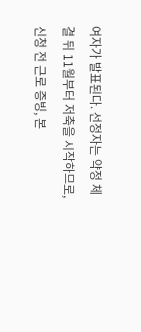여자가 발표된다. 선정자는 약정 체결 뒤 11월부터 저축을 시작하므로, 신청 전 근로 증빙, 본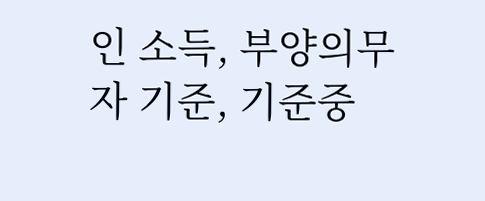인 소득, 부양의무자 기준, 기준중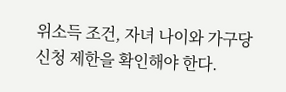위소득 조건, 자녀 나이와 가구당 신청 제한을 확인해야 한다.